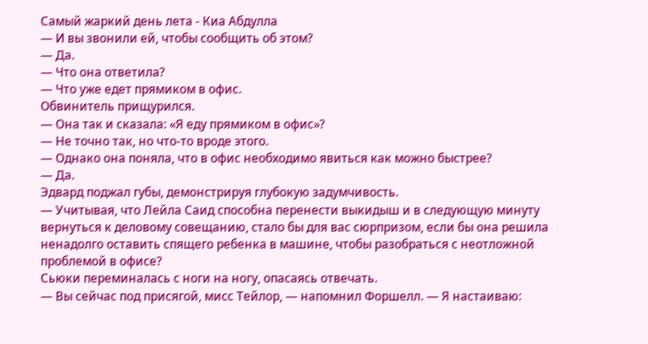Самый жаркий день лета - Киа Абдулла
— И вы звонили ей, чтобы сообщить об этом?
— Да.
— Что она ответила?
— Что уже едет прямиком в офис.
Обвинитель прищурился.
— Она так и сказала: «Я еду прямиком в офис»?
— Не точно так, но что-то вроде этого.
— Однако она поняла, что в офис необходимо явиться как можно быстрее?
— Да.
Эдвард поджал губы, демонстрируя глубокую задумчивость.
— Учитывая, что Лейла Саид способна перенести выкидыш и в следующую минуту вернуться к деловому совещанию, стало бы для вас сюрпризом, если бы она решила ненадолго оставить спящего ребенка в машине, чтобы разобраться с неотложной проблемой в офисе?
Сьюки переминалась с ноги на ногу, опасаясь отвечать.
— Вы сейчас под присягой, мисс Тейлор, — напомнил Форшелл. — Я настаиваю: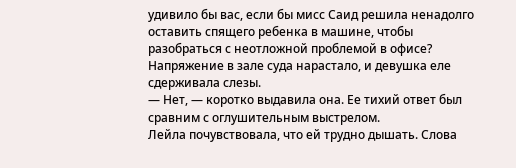удивило бы вас, если бы мисс Саид решила ненадолго оставить спящего ребенка в машине, чтобы разобраться с неотложной проблемой в офисе?
Напряжение в зале суда нарастало, и девушка еле сдерживала слезы.
— Нет, — коротко выдавила она. Ее тихий ответ был сравним с оглушительным выстрелом.
Лейла почувствовала, что ей трудно дышать. Слова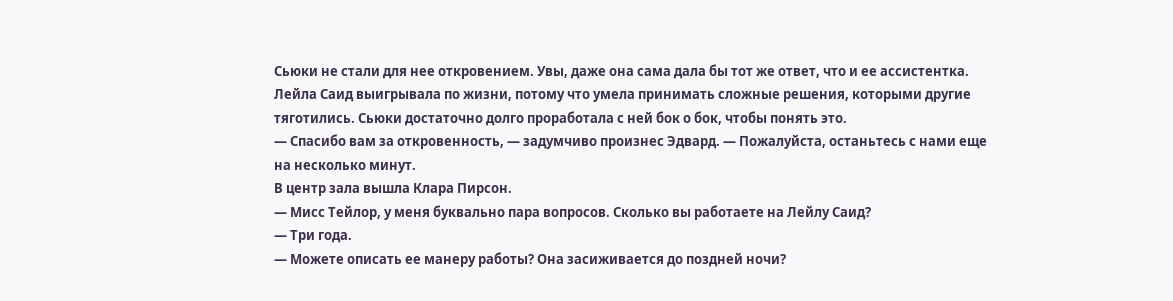Сьюки не стали для нее откровением. Увы, даже она сама дала бы тот же ответ, что и ее ассистентка. Лейла Саид выигрывала по жизни, потому что умела принимать сложные решения, которыми другие тяготились. Сьюки достаточно долго проработала с ней бок о бок, чтобы понять это.
— Спасибо вам за откровенность, — задумчиво произнес Эдвард. — Пожалуйста, останьтесь с нами еще на несколько минут.
В центр зала вышла Клара Пирсон.
— Мисс Тейлор, у меня буквально пара вопросов. Сколько вы работаете на Лейлу Саид?
— Три года.
— Можете описать ее манеру работы? Она засиживается до поздней ночи?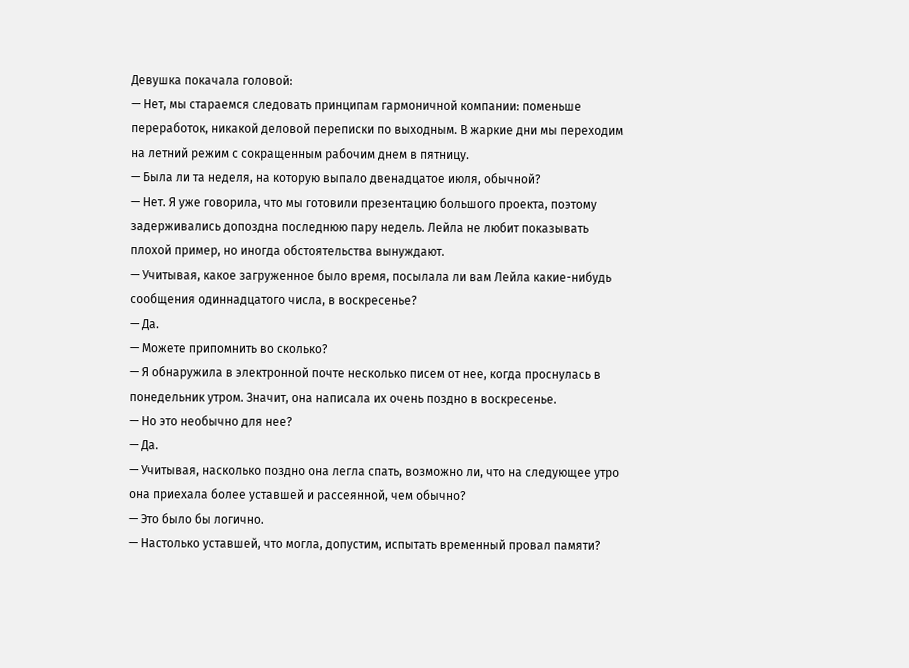Девушка покачала головой:
— Нет, мы стараемся следовать принципам гармоничной компании: поменьше переработок, никакой деловой переписки по выходным. В жаркие дни мы переходим на летний режим с сокращенным рабочим днем в пятницу.
— Была ли та неделя, на которую выпало двенадцатое июля, обычной?
— Нет. Я уже говорила, что мы готовили презентацию большого проекта, поэтому задерживались допоздна последнюю пару недель. Лейла не любит показывать плохой пример, но иногда обстоятельства вынуждают.
— Учитывая, какое загруженное было время, посылала ли вам Лейла какие-нибудь сообщения одиннадцатого числа, в воскресенье?
— Да.
— Можете припомнить во сколько?
— Я обнаружила в электронной почте несколько писем от нее, когда проснулась в понедельник утром. Значит, она написала их очень поздно в воскресенье.
— Но это необычно для нее?
— Да.
— Учитывая, насколько поздно она легла спать, возможно ли, что на следующее утро она приехала более уставшей и рассеянной, чем обычно?
— Это было бы логично.
— Настолько уставшей, что могла, допустим, испытать временный провал памяти?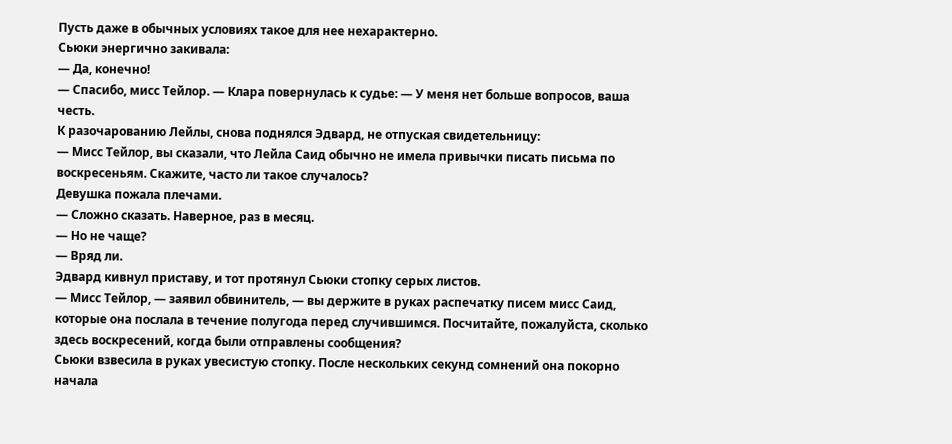Пусть даже в обычных условиях такое для нее нехарактерно.
Сьюки энергично закивала:
— Да, конечно!
— Спасибо, мисс Тейлор. — Клара повернулась к судье: — У меня нет больше вопросов, ваша честь.
К разочарованию Лейлы, снова поднялся Эдвард, не отпуская свидетельницу:
— Мисс Тейлор, вы сказали, что Лейла Саид обычно не имела привычки писать письма по воскресеньям. Скажите, часто ли такое случалось?
Девушка пожала плечами.
— Сложно сказать. Наверное, раз в месяц.
— Но не чаще?
— Вряд ли.
Эдвард кивнул приставу, и тот протянул Сьюки стопку серых листов.
— Мисс Тейлор, — заявил обвинитель, — вы держите в руках распечатку писем мисс Саид, которые она послала в течение полугода перед случившимся. Посчитайте, пожалуйста, сколько здесь воскресений, когда были отправлены сообщения?
Сьюки взвесила в руках увесистую стопку. После нескольких секунд сомнений она покорно начала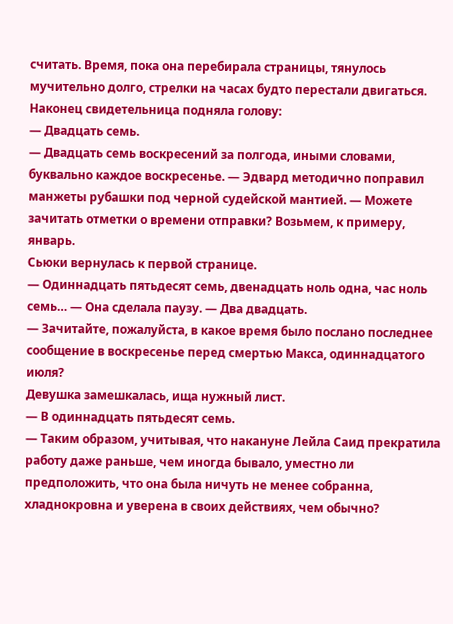считать. Время, пока она перебирала страницы, тянулось мучительно долго, стрелки на часах будто перестали двигаться. Наконец свидетельница подняла голову:
— Двадцать семь.
— Двадцать семь воскресений за полгода, иными словами, буквально каждое воскресенье. — Эдвард методично поправил манжеты рубашки под черной судейской мантией. — Можете зачитать отметки о времени отправки? Возьмем, к примеру, январь.
Сьюки вернулась к первой странице.
— Одиннадцать пятьдесят семь, двенадцать ноль одна, час ноль семь… — Она сделала паузу. — Два двадцать.
— Зачитайте, пожалуйста, в какое время было послано последнее сообщение в воскресенье перед смертью Макса, одиннадцатого июля?
Девушка замешкалась, ища нужный лист.
— В одиннадцать пятьдесят семь.
— Таким образом, учитывая, что накануне Лейла Саид прекратила работу даже раньше, чем иногда бывало, уместно ли предположить, что она была ничуть не менее собранна, хладнокровна и уверена в своих действиях, чем обычно?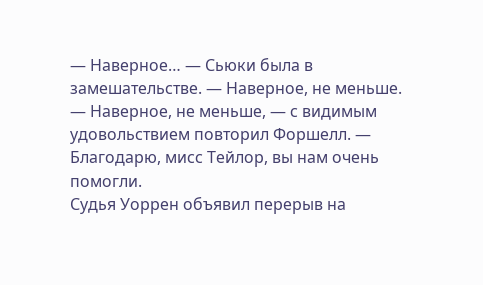— Наверное… — Сьюки была в замешательстве. — Наверное, не меньше.
— Наверное, не меньше, — с видимым удовольствием повторил Форшелл. — Благодарю, мисс Тейлор, вы нам очень помогли.
Судья Уоррен объявил перерыв на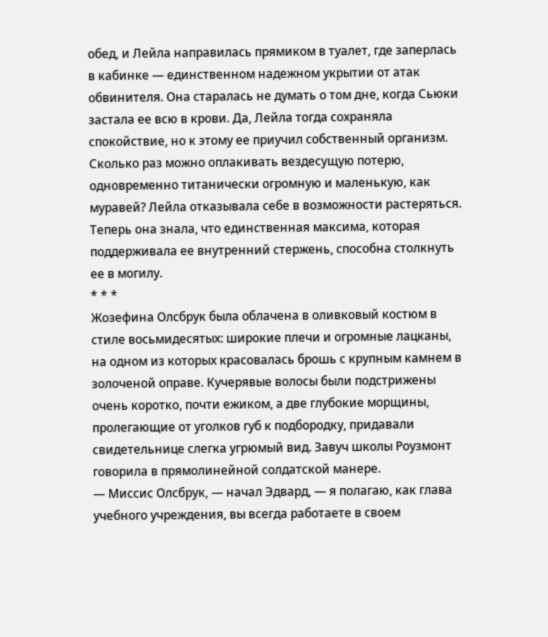обед, и Лейла направилась прямиком в туалет, где заперлась в кабинке — единственном надежном укрытии от атак обвинителя. Она старалась не думать о том дне, когда Сьюки застала ее всю в крови. Да, Лейла тогда сохраняла спокойствие, но к этому ее приучил собственный организм. Сколько раз можно оплакивать вездесущую потерю, одновременно титанически огромную и маленькую, как муравей? Лейла отказывала себе в возможности растеряться. Теперь она знала, что единственная максима, которая поддерживала ее внутренний стержень, способна столкнуть ее в могилу.
* * *
Жозефина Олсбрук была облачена в оливковый костюм в стиле восьмидесятых: широкие плечи и огромные лацканы, на одном из которых красовалась брошь с крупным камнем в золоченой оправе. Кучерявые волосы были подстрижены очень коротко, почти ежиком, а две глубокие морщины, пролегающие от уголков губ к подбородку, придавали свидетельнице слегка угрюмый вид. Завуч школы Роузмонт говорила в прямолинейной солдатской манере.
— Миссис Олсбрук, — начал Эдвард, — я полагаю, как глава учебного учреждения, вы всегда работаете в своем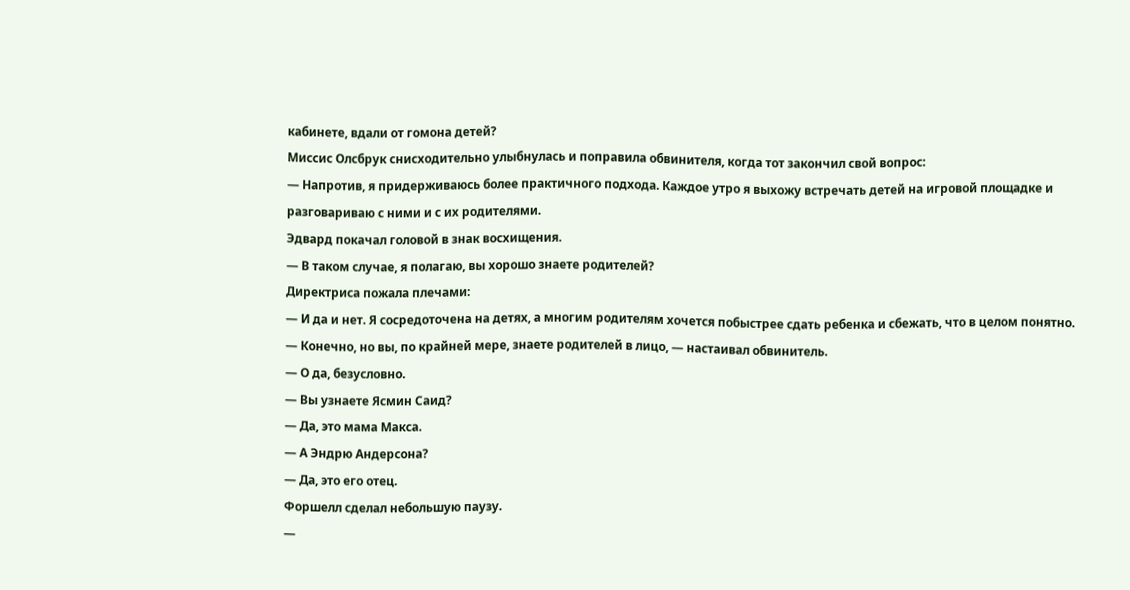кабинете, вдали от гомона детей?
Миссис Олсбрук снисходительно улыбнулась и поправила обвинителя, когда тот закончил свой вопрос:
— Напротив, я придерживаюсь более практичного подхода. Каждое утро я выхожу встречать детей на игровой площадке и разговариваю с ними и с их родителями.
Эдвард покачал головой в знак восхищения.
— В таком случае, я полагаю, вы хорошо знаете родителей?
Директриса пожала плечами:
— И да и нет. Я сосредоточена на детях, а многим родителям хочется побыстрее сдать ребенка и сбежать, что в целом понятно.
— Конечно, но вы, по крайней мере, знаете родителей в лицо, — настаивал обвинитель.
— О да, безусловно.
— Вы узнаете Ясмин Саид?
— Да, это мама Макса.
— А Эндрю Андерсона?
— Да, это его отец.
Форшелл сделал небольшую паузу.
—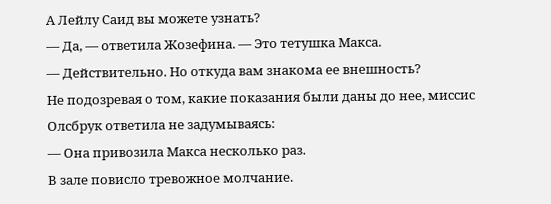А Лейлу Саид вы можете узнать?
— Да, — ответила Жозефина. — Это тетушка Макса.
— Действительно. Но откуда вам знакома ее внешность?
Не подозревая о том, какие показания были даны до нее, миссис Олсбрук ответила не задумываясь:
— Она привозила Макса несколько раз.
В зале повисло тревожное молчание.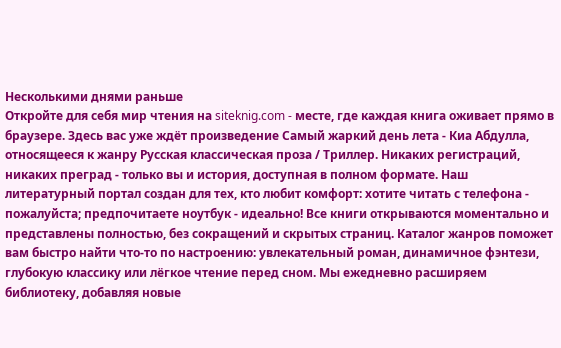Несколькими днями раньше
Откройте для себя мир чтения на siteknig.com - месте, где каждая книга оживает прямо в браузере. Здесь вас уже ждёт произведение Самый жаркий день лета - Киа Абдулла, относящееся к жанру Русская классическая проза / Триллер. Никаких регистраций, никаких преград - только вы и история, доступная в полном формате. Наш литературный портал создан для тех, кто любит комфорт: хотите читать с телефона - пожалуйста; предпочитаете ноутбук - идеально! Все книги открываются моментально и представлены полностью, без сокращений и скрытых страниц. Каталог жанров поможет вам быстро найти что-то по настроению: увлекательный роман, динамичное фэнтези, глубокую классику или лёгкое чтение перед сном. Мы ежедневно расширяем библиотеку, добавляя новые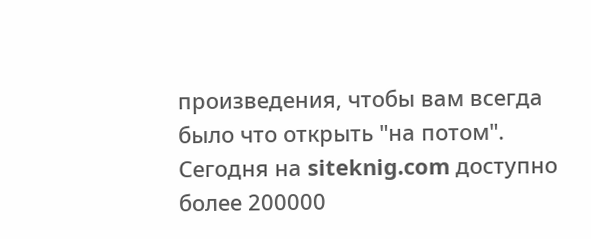произведения, чтобы вам всегда было что открыть "на потом". Сегодня на siteknig.com доступно более 200000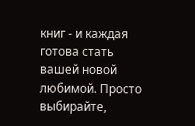книг - и каждая готова стать вашей новой любимой. Просто выбирайте,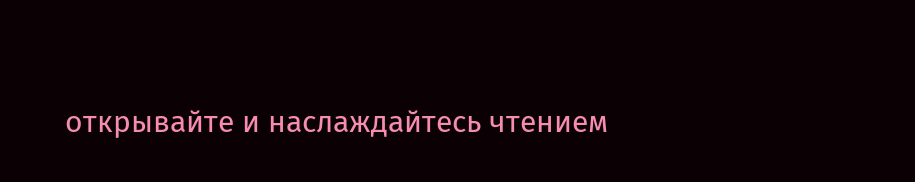открывайте и наслаждайтесь чтением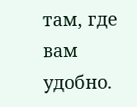там, где вам удобно.